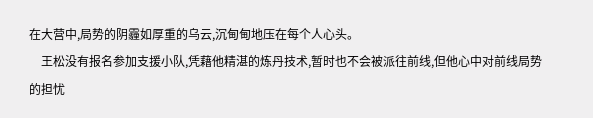在大营中,局势的阴霾如厚重的乌云,沉甸甸地压在每个人心头。
    王松没有报名参加支援小队,凭藉他精湛的炼丹技术,暂时也不会被派往前线,但他心中对前线局势的担忧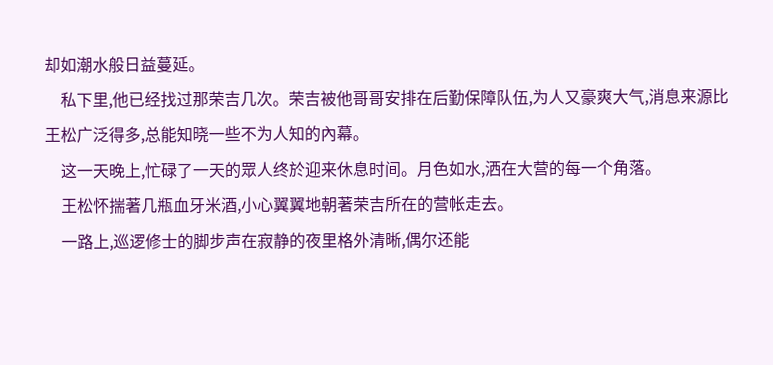却如潮水般日益蔓延。
    私下里,他已经找过那荣吉几次。荣吉被他哥哥安排在后勤保障队伍,为人又豪爽大气,消息来源比王松广泛得多,总能知晓一些不为人知的內幕。
    这一天晚上,忙碌了一天的眾人终於迎来休息时间。月色如水,洒在大营的每一个角落。
    王松怀揣著几瓶血牙米酒,小心翼翼地朝著荣吉所在的营帐走去。
    一路上,巡逻修士的脚步声在寂静的夜里格外清晰,偶尔还能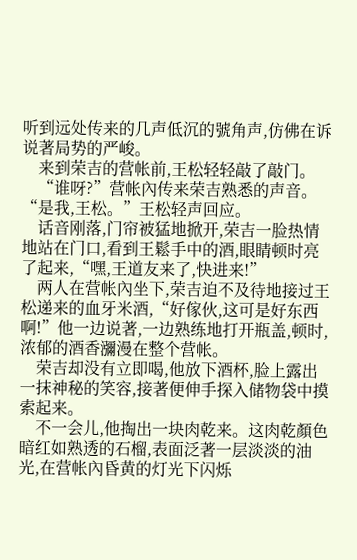听到远处传来的几声低沉的號角声,仿佛在诉说著局势的严峻。
    来到荣吉的营帐前,王松轻轻敲了敲门。
    “谁呀?”营帐內传来荣吉熟悉的声音。“是我,王松。”王松轻声回应。
    话音刚落,门帘被猛地掀开,荣吉一脸热情地站在门口,看到王鬆手中的酒,眼睛顿时亮了起来,“嘿,王道友来了,快进来!”
    两人在营帐內坐下,荣吉迫不及待地接过王松递来的血牙米酒,“好傢伙,这可是好东西啊!”他一边说著,一边熟练地打开瓶盖,顿时,浓郁的酒香瀰漫在整个营帐。
    荣吉却没有立即喝,他放下酒杯,脸上露出一抹神秘的笑容,接著便伸手探入储物袋中摸索起来。
    不一会儿,他掏出一块肉乾来。这肉乾顏色暗红如熟透的石榴,表面泛著一层淡淡的油光,在营帐內昏黄的灯光下闪烁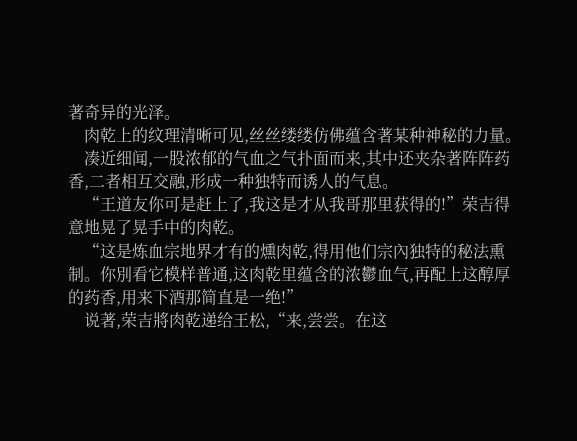著奇异的光泽。
    肉乾上的纹理清晰可见,丝丝缕缕仿佛蕴含著某种神秘的力量。
    凑近细闻,一股浓郁的气血之气扑面而来,其中还夹杂著阵阵药香,二者相互交融,形成一种独特而诱人的气息。
    “王道友你可是赶上了,我这是才从我哥那里获得的!”荣吉得意地晃了晃手中的肉乾。
    “这是炼血宗地界才有的燻肉乾,得用他们宗內独特的秘法熏制。你別看它模样普通,这肉乾里蕴含的浓鬱血气,再配上这醇厚的药香,用来下酒那简直是一绝!”
    说著,荣吉將肉乾递给王松,“来,尝尝。在这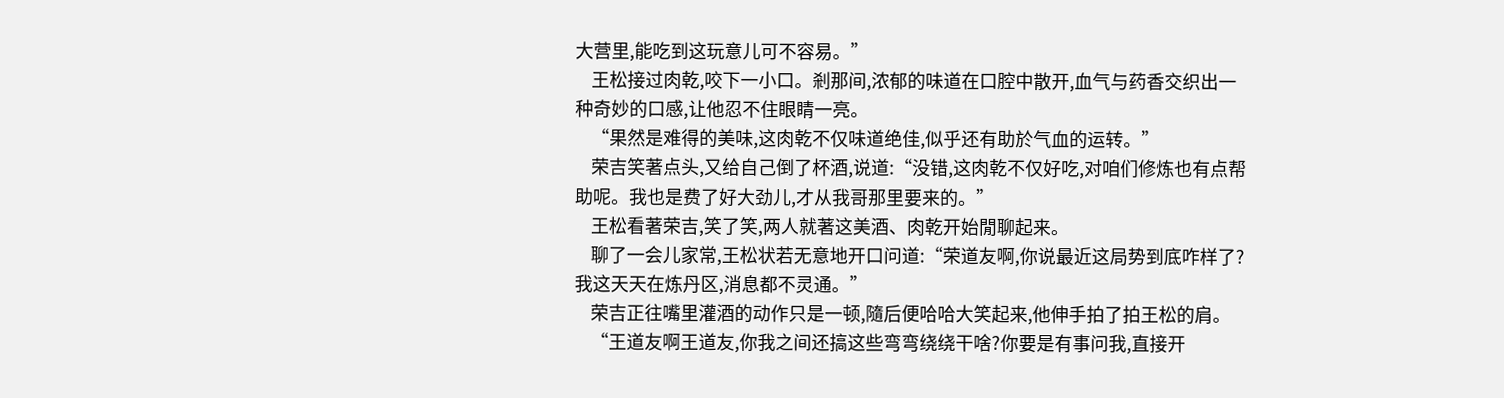大营里,能吃到这玩意儿可不容易。”
    王松接过肉乾,咬下一小口。剎那间,浓郁的味道在口腔中散开,血气与药香交织出一种奇妙的口感,让他忍不住眼睛一亮。
    “果然是难得的美味,这肉乾不仅味道绝佳,似乎还有助於气血的运转。”
    荣吉笑著点头,又给自己倒了杯酒,说道:“没错,这肉乾不仅好吃,对咱们修炼也有点帮助呢。我也是费了好大劲儿,才从我哥那里要来的。”
    王松看著荣吉,笑了笑,两人就著这美酒、肉乾开始閒聊起来。
    聊了一会儿家常,王松状若无意地开口问道:“荣道友啊,你说最近这局势到底咋样了?我这天天在炼丹区,消息都不灵通。”
    荣吉正往嘴里灌酒的动作只是一顿,隨后便哈哈大笑起来,他伸手拍了拍王松的肩。
    “王道友啊王道友,你我之间还搞这些弯弯绕绕干啥?你要是有事问我,直接开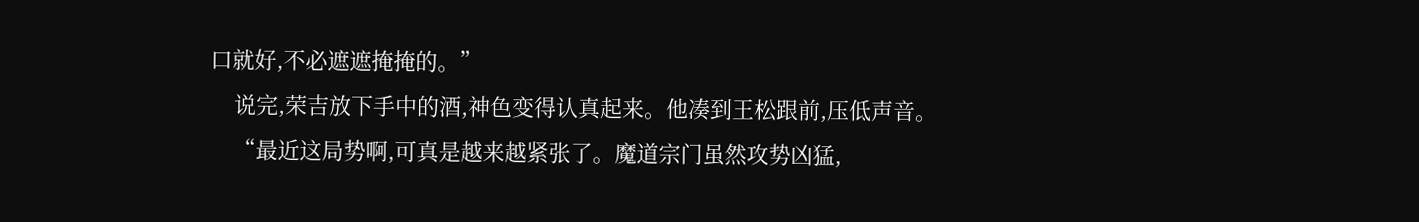口就好,不必遮遮掩掩的。”
    说完,荣吉放下手中的酒,神色变得认真起来。他凑到王松跟前,压低声音。
    “最近这局势啊,可真是越来越紧张了。魔道宗门虽然攻势凶猛,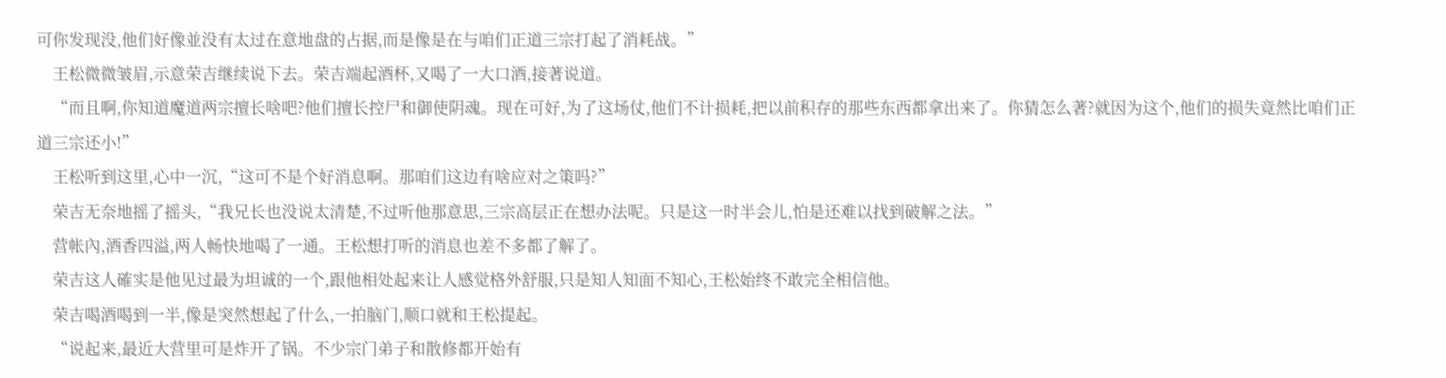可你发现没,他们好像並没有太过在意地盘的占据,而是像是在与咱们正道三宗打起了消耗战。”
    王松微微皱眉,示意荣吉继续说下去。荣吉端起酒杯,又喝了一大口酒,接著说道。
    “而且啊,你知道魔道两宗擅长啥吧?他们擅长控尸和御使阴魂。现在可好,为了这场仗,他们不计损耗,把以前积存的那些东西都拿出来了。你猜怎么著?就因为这个,他们的损失竟然比咱们正道三宗还小!”
    王松听到这里,心中一沉,“这可不是个好消息啊。那咱们这边有啥应对之策吗?”
    荣吉无奈地摇了摇头,“我兄长也没说太清楚,不过听他那意思,三宗高层正在想办法呢。只是这一时半会儿,怕是还难以找到破解之法。”
    营帐內,酒香四溢,两人畅快地喝了一通。王松想打听的消息也差不多都了解了。
    荣吉这人確实是他见过最为坦诚的一个,跟他相处起来让人感觉格外舒服,只是知人知面不知心,王松始终不敢完全相信他。
    荣吉喝酒喝到一半,像是突然想起了什么,一拍脑门,顺口就和王松提起。
    “说起来,最近大营里可是炸开了锅。不少宗门弟子和散修都开始有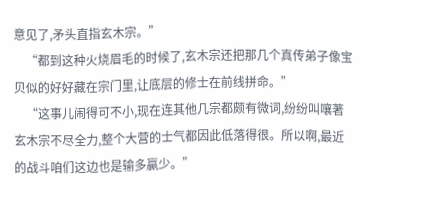意见了,矛头直指玄木宗。”
    “都到这种火烧眉毛的时候了,玄木宗还把那几个真传弟子像宝贝似的好好藏在宗门里,让底层的修士在前线拼命。”
    “这事儿闹得可不小,现在连其他几宗都颇有微词,纷纷叫嚷著玄木宗不尽全力,整个大营的士气都因此低落得很。所以啊,最近的战斗咱们这边也是输多贏少。”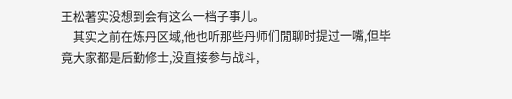王松著实没想到会有这么一档子事儿。
    其实之前在炼丹区域,他也听那些丹师们閒聊时提过一嘴,但毕竟大家都是后勤修士,没直接参与战斗,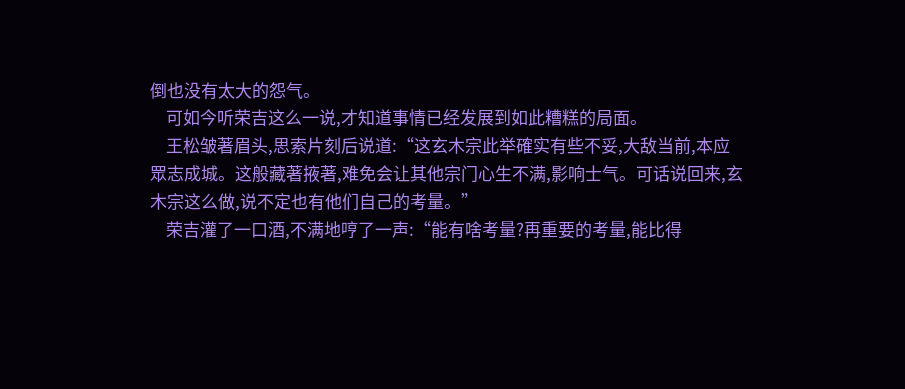倒也没有太大的怨气。
    可如今听荣吉这么一说,才知道事情已经发展到如此糟糕的局面。
    王松皱著眉头,思索片刻后说道:“这玄木宗此举確实有些不妥,大敌当前,本应眾志成城。这般藏著掖著,难免会让其他宗门心生不满,影响士气。可话说回来,玄木宗这么做,说不定也有他们自己的考量。”
    荣吉灌了一口酒,不满地哼了一声:“能有啥考量?再重要的考量,能比得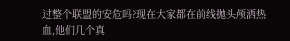过整个联盟的安危吗?现在大家都在前线拋头颅洒热血,他们几个真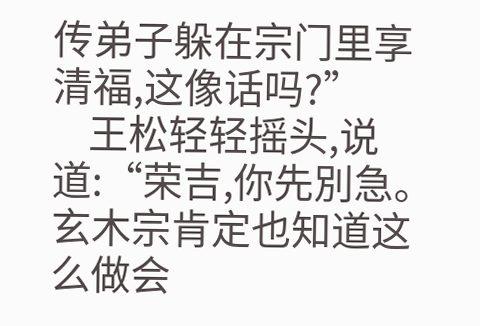传弟子躲在宗门里享清福,这像话吗?”
    王松轻轻摇头,说道:“荣吉,你先別急。玄木宗肯定也知道这么做会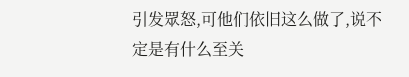引发眾怒,可他们依旧这么做了,说不定是有什么至关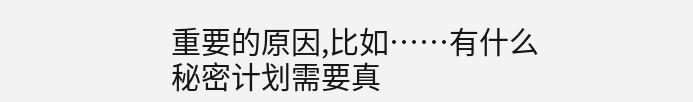重要的原因,比如……有什么秘密计划需要真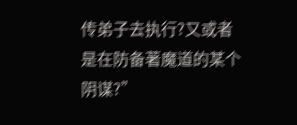传弟子去执行?又或者是在防备著魔道的某个阴谋?”